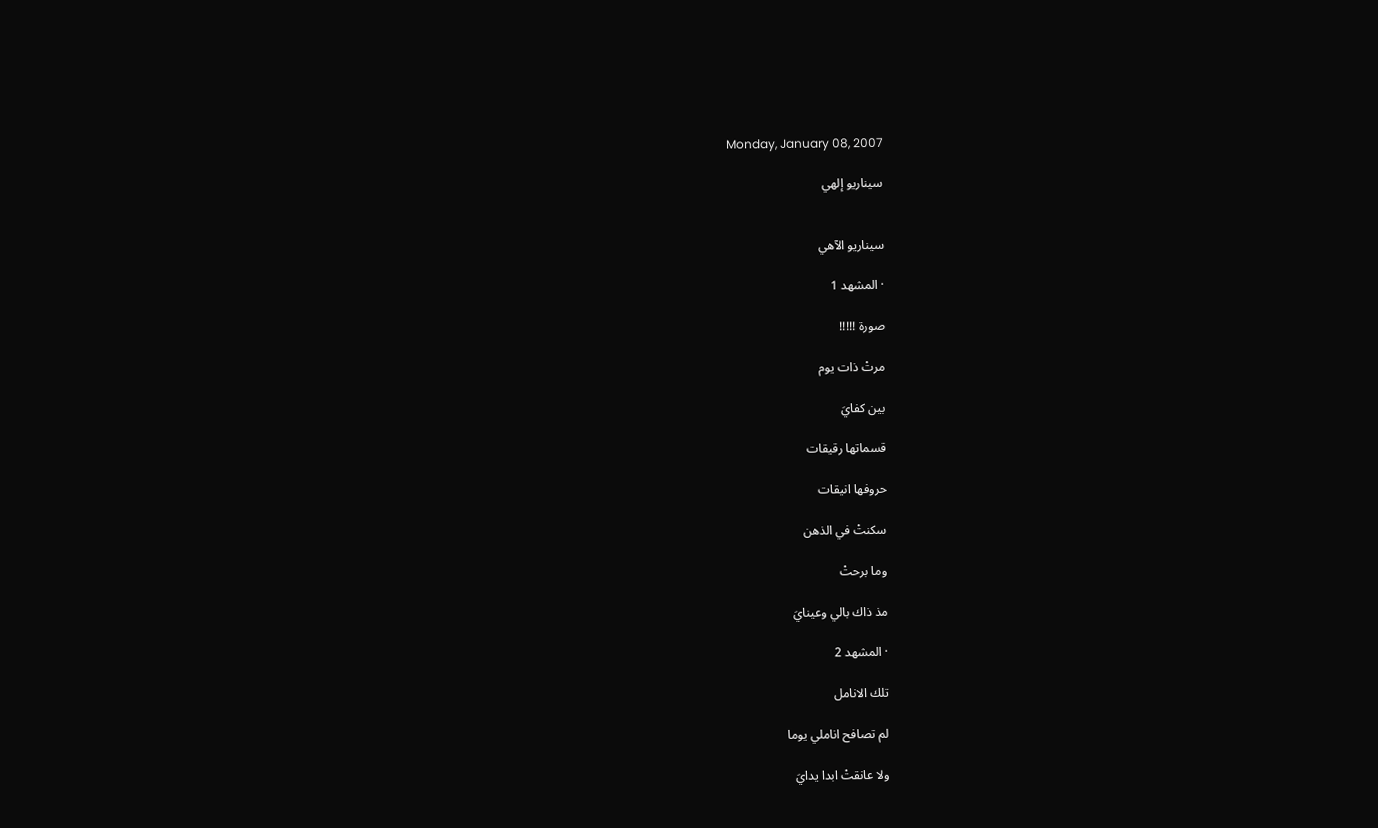Monday, January 08, 2007

سيناريو إلهي


سيناريو الآهي

· المشهد 1

صورة !!!!!

مرتْ ذات يوم

بين كفايَ

قسماتها رقيقات

حروفها انيقات

سكنتْ في الذهن

وما برحتْ

مذ ذاك بالي وعينايَ

· المشهد 2

تلك الانامل

لم تصافح اناملي يوما

ولا عانقتْ ابدا يدايَ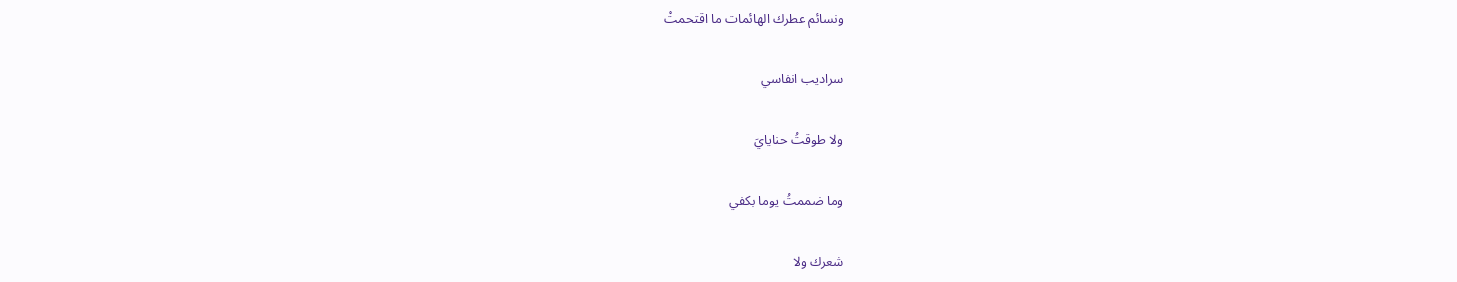ونسائم عطرك الهائمات ما اقتحمتْ

سراديب انفاسي

ولا طوقتُ حنايايَ

وما ضممتُ يوما بكفي

شعرك ولا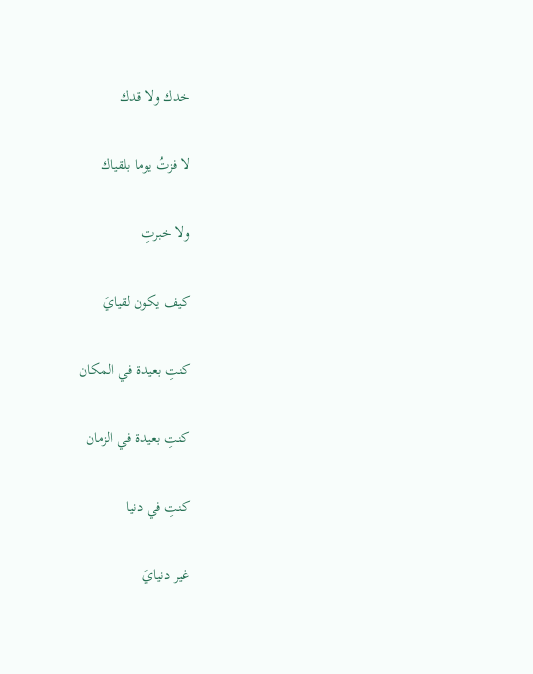خدك ولا قدك

لا فزتُ يوما بلقياك

ولا خبرتِ

كيف يكون لقيايَ

كنتِ بعيدة في المكان

كنتِ بعيدة في الزمان

كنتِ في دنيا

غير دنيايَ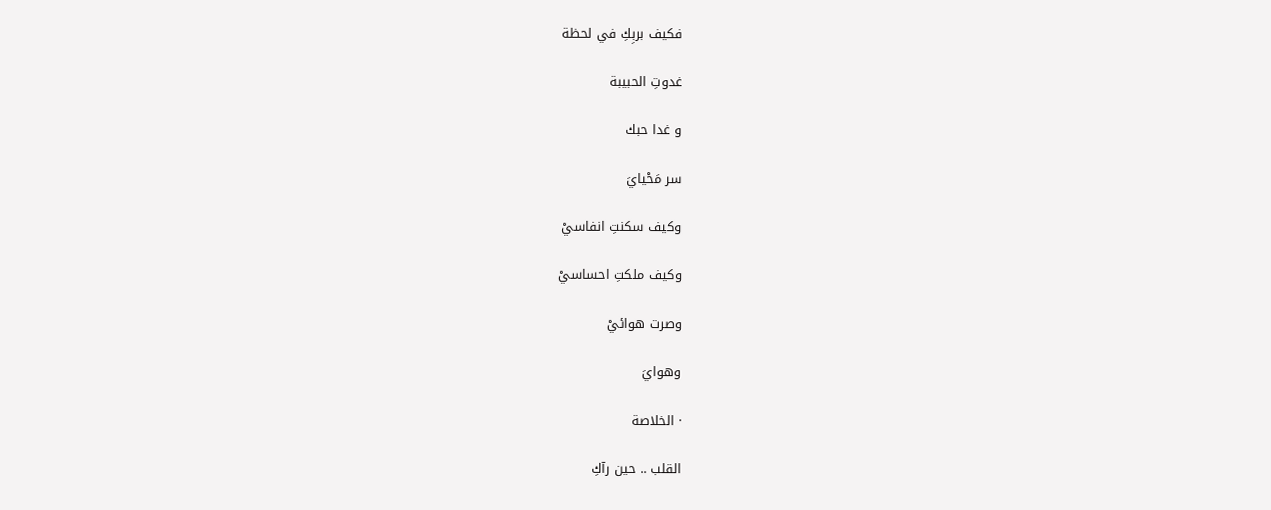فكيف بربِكِ في لحظة

غدوتِ الحبيبة

و غدا حبك

سر مَحْيايَ

وكيف سكنتِ انفاسيْ

وكيف ملكتِ احساسيْ

وصرت هوائيْ

وهوايَ

· الخلاصة

القلب .. حين رآكِ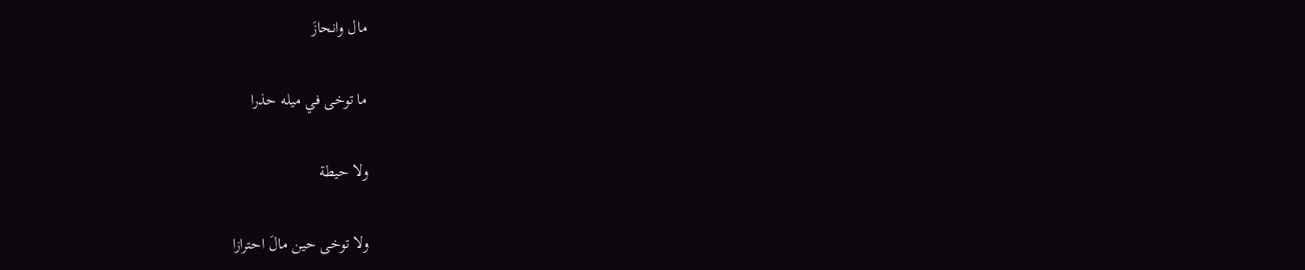مال وانحازَ

ما توخى في ميله حذرا

ولا حيطة

ولا توخى حين مالَ احترازا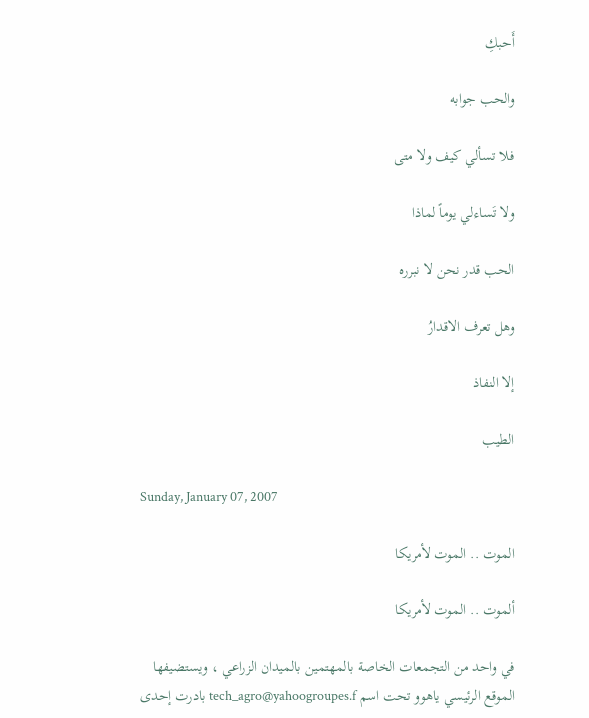أَحبكِ

والحب جوابه

فلا تسألي كيف ولا متى

ولا تَساءلي يوماً لماذا

الحب قدر نحن لا نبرره

وهل تعرف الاقدارُ

إلا النفاذ

الطيب

Sunday, January 07, 2007

الموت .. الموت لأمريكا

ألموت .. الموت لأمريكا

في واحد من التجمعات الخاصة بالمهتمين بالميدان الزراعي ، ويستضيفها الموقع الرئيسي ياهوو تحت اسم tech_agro@yahoogroupes.f بادرت إحدى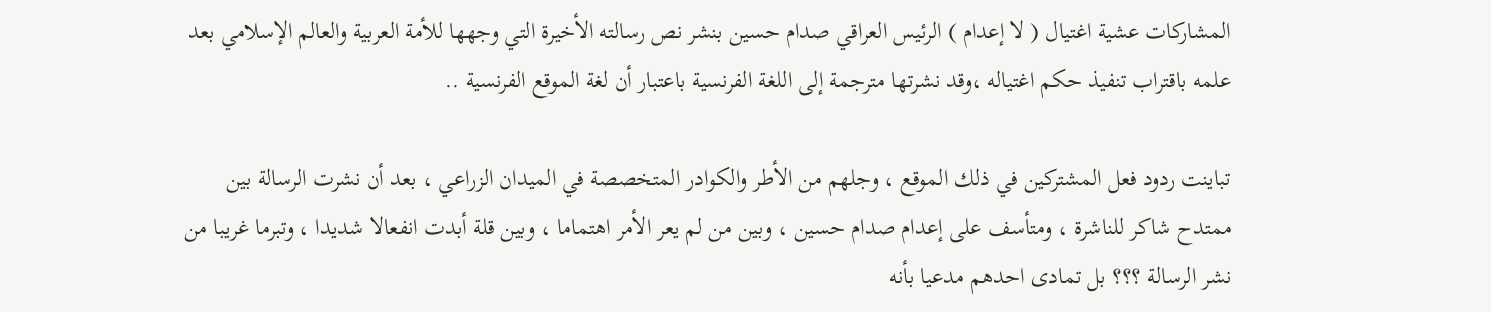المشاركات عشية اغتيال ( لا إعدام ) الرئيس العراقي صدام حسين بنشر نص رسالته الأخيرة التي وجهها للأمة العربية والعالم الإسلامي بعد علمه باقتراب تنفيذ حكم اغتياله ،وقد نشرتها مترجمة إلى اللغة الفرنسية باعتبار أن لغة الموقع الفرنسية ..

تباينت ردود فعل المشتركين في ذلك الموقع ، وجلهم من الأطر والكوادر المتخصصة في الميدان الزراعي ، بعد أن نشرت الرسالة بين ممتدح شاكر للناشرة ، ومتأسف على إعدام صدام حسين ، وبين من لم يعر الأمر اهتماما ، وبين قلة أبدت انفعالا شديدا ، وتبرما غريبا من نشر الرسالة ؟؟؟ بل تمادى احدهم مدعيا بأنه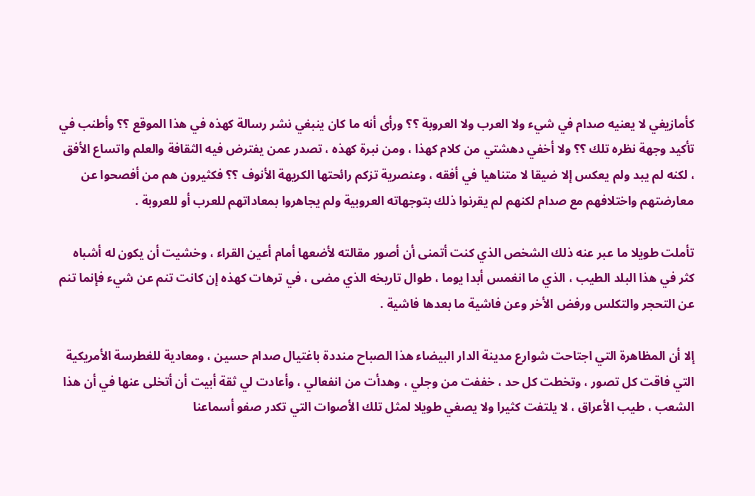كأمازيغي لا يعنيه صدام في شيء ولا العرب ولا العروبة ؟؟ ورأى أنه ما كان ينبغي نشر رسالة كهذه في هذا الموقع ؟؟ وأطنب في تأكيد وجهة نظره تلك ؟؟ ولا أخفي دهشتي من كلام كهذا ، ومن نبرة كهذه ، تصدر عمن يفترض فيه الثقافة والعلم واتساع الأفق ، لكنه لم يبد ولم يعكس إلا ضيقا لا متناهيا في أفقه ، وعنصرية تزكم رائحتها الكريهة الأنوف ؟؟ فكثيرون هم من أفصحوا عن معارضتهم واختلافهم مع صدام لكنهم لم يقرنوا ذلك بتوجهاته العروبية ولم يجاهروا بمعاداتهم للعرب أو للعروبة .

تأملت طويلا ما عبر عنه ذلك الشخص الذي كنت أتمنى أن أصور مقالته لأضعها أمام أعين القراء ، وخشيت أن يكون له أشباه كثر في هذا البلد الطيب ، الذي ما انغمس أبدا يوما ، طوال تاريخه الذي مضى ، في ترهات كهذه إن كانت تنم عن شيء فإنما تنم عن التحجر والتكلس ورفض الأخر وعن فاشية ما بعدها فاشية .

إلا أن المظاهرة التي اجتاحت شوارع مدينة الدار البيضاء هذا الصباح منددة باغتيال صدام حسين ، ومعادية للغطرسة الأمريكية التي فاقت كل تصور ، وتخطت كل حد ، خففت من وجلي ، وهدأت من انفعالي ، وأعادت لي ثقة أبيت أن أتخلى عنها في أن هذا الشعب ، طيب الأعراق ، لا يلتفت كثيرا ولا يصغي طويلا لمثل تلك الأصوات التي تكدر صفو أسماعنا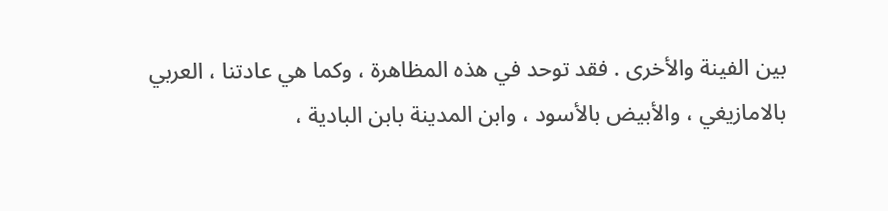بين الفينة والأخرى . فقد توحد في هذه المظاهرة ، وكما هي عادتنا ، العربي بالامازيغي ، والأبيض بالأسود ، وابن المدينة بابن البادية ،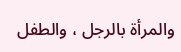والمرأة بالرجل ، والطفل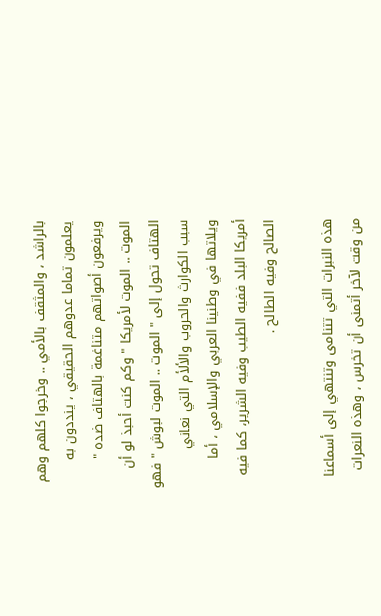بالراشد ، والمثقف بالأمي .. وخرجوا كلهم وهم يعلمون تماما عدوهم الحقيقي ، ينددون به ويرفعون أصواتهم متناغمة بالهتاف ضده " الموت .. الموت لأمريكا " وكم كنت أحبذ لو أن الهتاف تحول إلى " الموت .. الموت لبوش " فهو سبب الكوارث والحروب والألأم التي نعاني ويلاتها في وطنينا العربي والإسلامي ، أما أمريكا البلد ففيه الطيب وفيه الشرير، كما فيه الصالح وفيه الطالح .

هذه النبرات التي تتنامى وتنتهي إلى أسماعنا من وقت لآخر أتمنى أن تخرس ، وهذه النعرات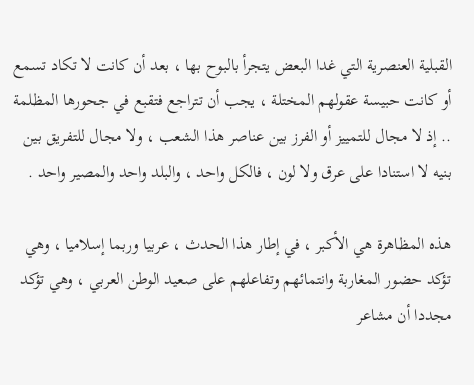القبلية العنصرية التي غدا البعض يتجرأ بالبوح بها ، بعد أن كانت لا تكاد تسمع أو كانت حبيسة عقولهم المختلة ، يجب أن تتراجع فتقبع في جحورها المظلمة .. إذ لا مجال للتمييز أو الفرز بين عناصر هذا الشعب ، ولا مجال للتفريق بين بنيه لا استنادا على عرق ولا لون ، فالكل واحد ، والبلد واحد والمصير واحد .

هذه المظاهرة هي الأكبر ، في إطار هذا الحدث ، عربيا وربما إسلاميا ، وهي تؤكد حضور المغاربة وانتمائهم وتفاعلهم على صعيد الوطن العربي ، وهي تؤكد مجددا أن مشاعر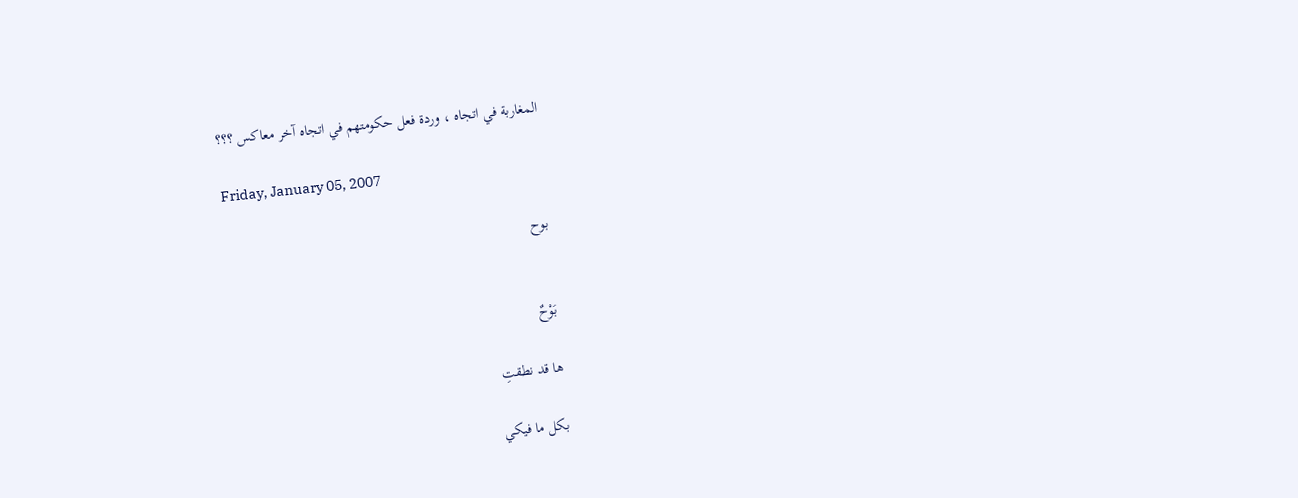المغاربة في اتجاه ، وردة فعل حكومتهم في اتجاه آخر معاكس ؟؟؟

Friday, January 05, 2007

بوح


بَوْحٌ

ها قد نطقتِ

بكل ما فيكي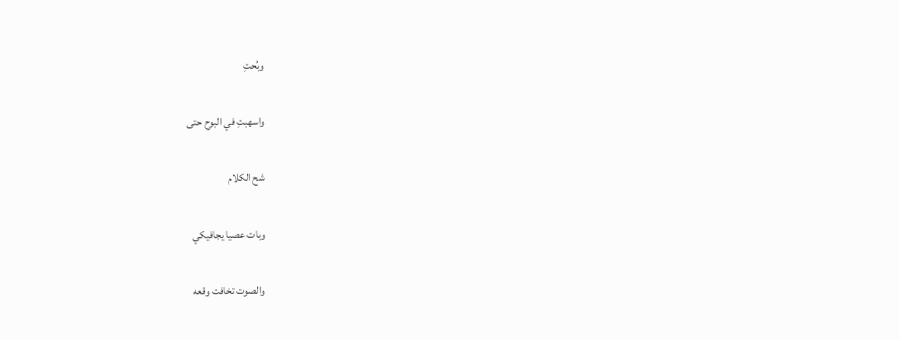وبُحتِ

واسهبتِ في البوح حتى

شح الكلام

وبات عصيا يجافيكي

والصوت تخافت وقعه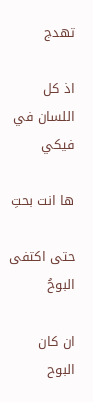تهدج

اذ كل اللسان في فيكي

ها انت بحتِ

حتى اكتفى البوحُ

ان كان البوح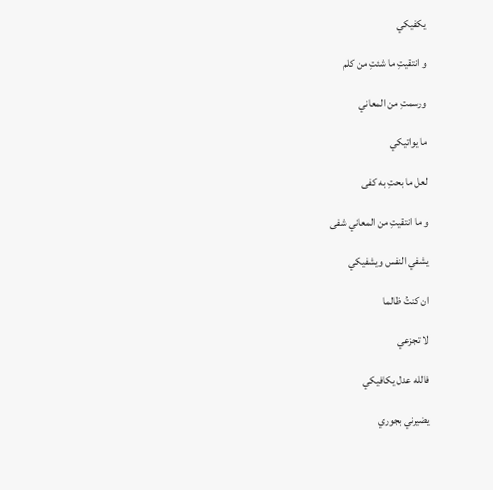يكفيكي

و انتقيتِ ما شئتِ من كلم

ورسمتِ من المعاني

ما يواتيكي

لعل ما بحتِ به كفى

و ما انتقيتِ من المعاني شفى

يشفي النفس ويشفيكي

ان كنتُ ظالما

لا تجزعي

فالله عدل يكافيكي

يضيرني بجوري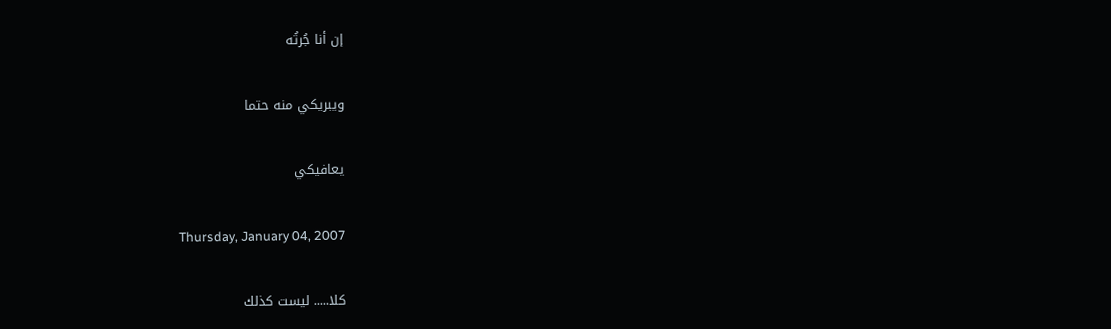إن أنا جُرتُه

ويبريكي منه حتما

يعافيكي

Thursday, January 04, 2007

كلا..... ليست كذلك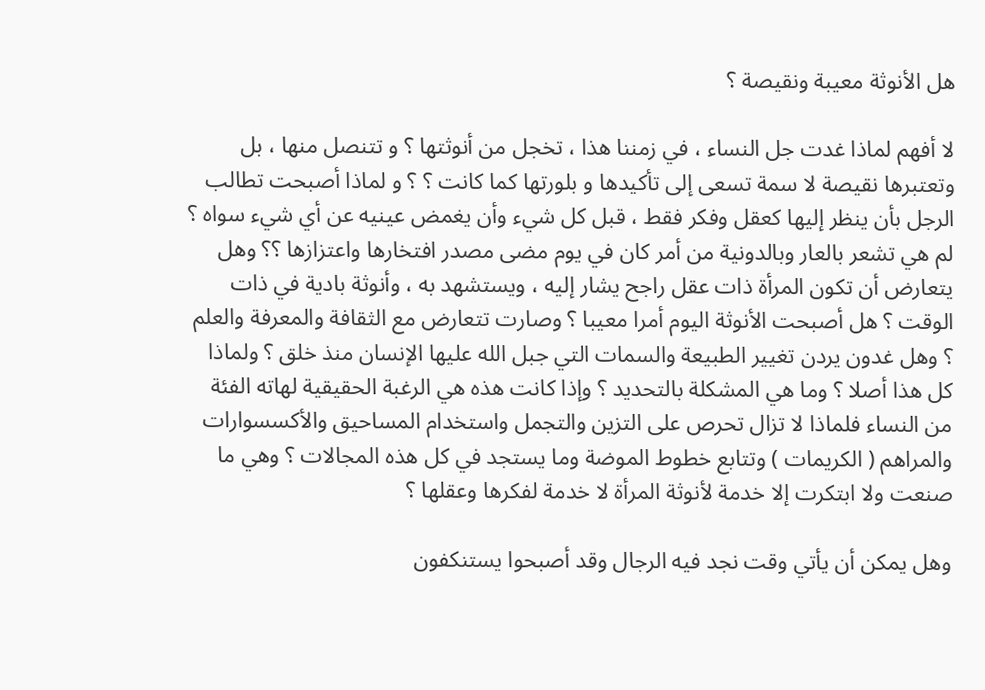هل الأنوثة معيبة ونقيصة ؟

لا أفهم لماذا غدت جل النساء ، في زمننا هذا ، تخجل من أنوثتها ؟ و تتنصل منها ، بل وتعتبرها نقيصة لا سمة تسعى إلى تأكيدها و بلورتها كما كانت ؟ ؟ و لماذا أصبحت تطالب الرجل بأن ينظر إليها كعقل وفكر فقط ، قبل كل شيء وأن يغمض عينيه عن أي شيء سواه ؟ لم هي تشعر بالعار وبالدونية من أمر كان في يوم مضى مصدر افتخارها واعتزازها ؟؟ وهل يتعارض أن تكون المرأة ذات عقل راجح يشار إليه ، ويستشهد به ، وأنوثة بادية في ذات الوقت ؟ هل أصبحت الأنوثة اليوم أمرا معيبا ؟ وصارت تتعارض مع الثقافة والمعرفة والعلم ؟ وهل غدون يردن تغيير الطبيعة والسمات التي جبل الله عليها الإنسان منذ خلق ؟ ولماذا كل هذا أصلا ؟ وما هي المشكلة بالتحديد ؟ وإذا كانت هذه هي الرغبة الحقيقية لهاته الفئة من النساء فلماذا لا تزال تحرص على التزين والتجمل واستخدام المساحيق والأكسسوارات والمراهم ( الكريمات ) وتتابع خطوط الموضة وما يستجد في كل هذه المجالات ؟ وهي ما صنعت ولا ابتكرت إلا خدمة لأنوثة المرأة لا خدمة لفكرها وعقلها ؟

وهل يمكن أن يأتي وقت نجد فيه الرجال وقد أصبحوا يستنكفون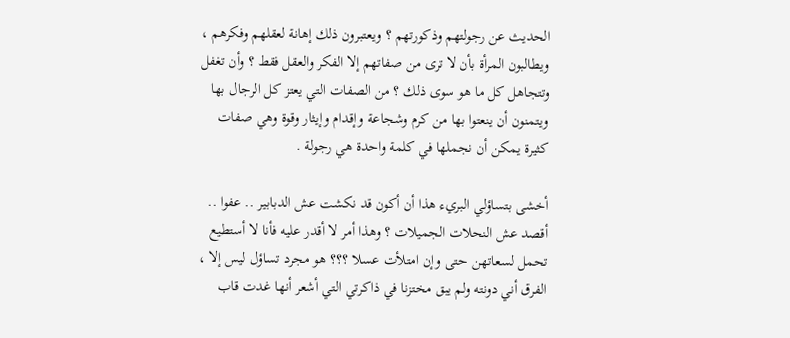الحديث عن رجولتهم وذكورتهم ؟ ويعتبرون ذلك إهانة لعقلهم وفكرهم ، ويطالبون المرأة بأن لا ترى من صفاتهم إلا الفكر والعقل فقط ؟ وأن تغفل وتتجاهل كل ما هو سوى ذلك ؟ من الصفات التي يعتز كل الرجال بها ويتمنون أن ينعتوا بها من كرم وشجاعة وإقدام وإيثار وقوة وهي صفات كثيرة يمكن أن نجملها في كلمة واحدة هي رجولة .

أخشى بتساؤلي البريء هذا أن أكون قد نكشت عش الدبابير .. عفوا .. أقصد عش النحلات الجميلات ؟ وهذا أمر لا أقدر عليه فأنا لا أستطيع تحمل لسعاتهن حتى وإن امتلأت عسلا ؟؟؟ هو مجرد تساؤل ليس إلا ، الفرق أني دونته ولم يبق مختزنا في ذاكرتي التي أشعر أنها غدت قاب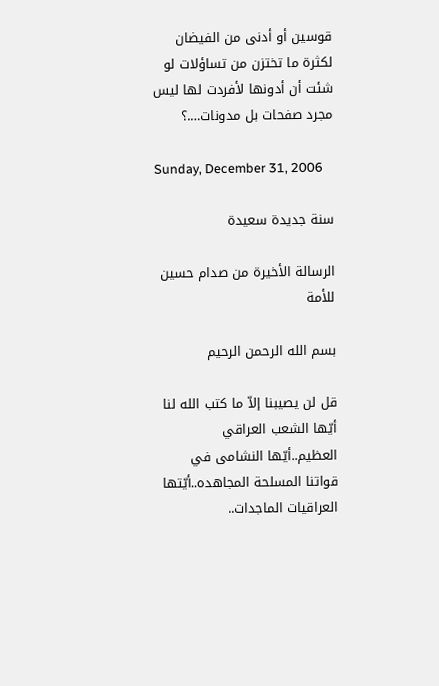قوسين أو أدنى من الفيضان لكثرة ما تختزن من تساؤلات لو شئت أن أدونها لأفردت لها ليس مجرد صفحات بل مدونات….؟

Sunday, December 31, 2006

سنة جديدة سعيدة

الرسالة الأخيرة من صدام حسين للأمة

بسم الله الرحمن الرحيم

قل لن يصيبنا إلاّ ما كتب الله لنا
أيّها الشعب العراقي العظيم..أيّها النشامى في قواتنا المسلحة المجاهده..أيّتها العراقيات الماجدات..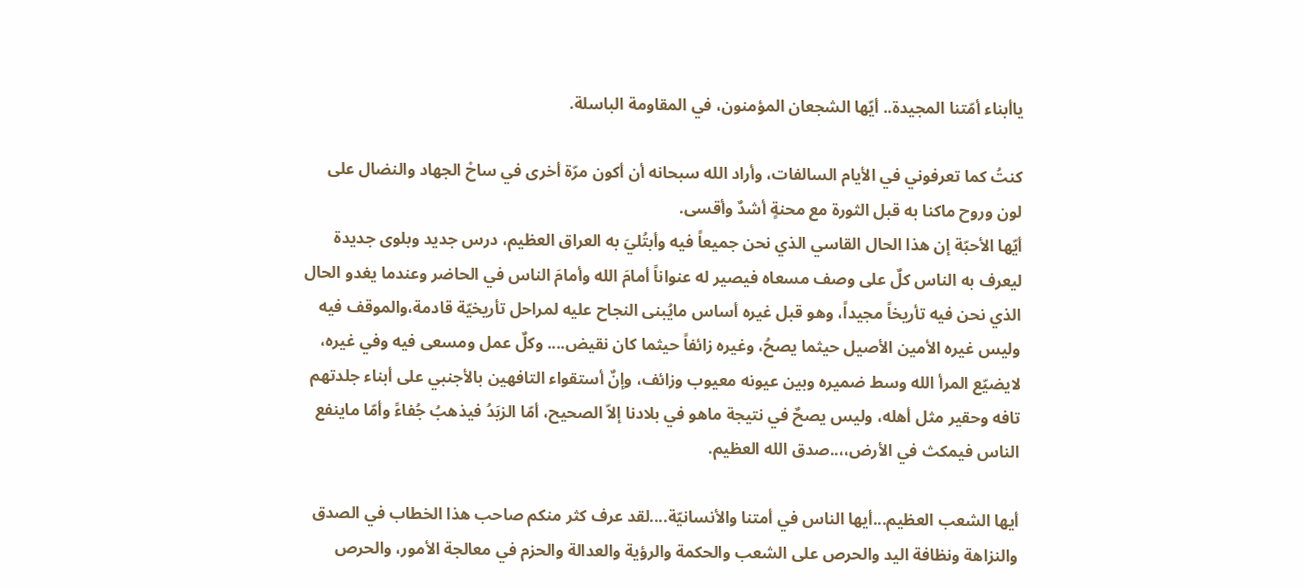ياأبناء أمّتنا المجيدة.. أيّها الشجعان المؤمنون، في المقاومة الباسلة.

كنتُ كما تعرفوني في الأيام السالفات، وأراد الله سبحانه أن أكون مرّة أخرى في ساحْ الجهاد والنضال على لون وروح ماكنا به قبل الثورة مع محنةٍ أشدٌ وأقسى.
أيّها الأحبّة إن هذا الحال القاسي الذي نحن جميعاً فيه وأبتُليَ به العراق العظيم، درس جديد وبلوى جديدة ليعرف به الناس كلٌ على وصف مسعاه فيصير له عنواناً أمامَ الله وأمامَ الناس في الحاضر وعندما يغدو الحال الذي نحن فيه تأريخاً مجيداً، وهو قبل غيره أساس مايُبنى النجاح عليه لمراحل تأريخيّة قادمة،والموقف فيه وليس غيره الأمين الأصيل حيثما يصحُ، وغيره زائفاً حيثما كان نقيض.... وكلٌ عمل ومسعى فيه وفي غيره، لايضيّع المرأ الله وسط ضميره وبين عيونه معيوب وزائف، وإنٌ أستقواء التافهين بالأجنبي على أبناء جلدتهم تافه وحقير مثل أهله، وليس يصحٌ في نتيجة ماهو في بلادنا إلاّ الصحيح، أمّا الزبَدُ فيذهبُ جُفاءً وأمّا ماينفع الناس فيمكث في الأرض،،..صدق الله العظيم.

أيها الشعب العظيم...أيها الناس في أمتنا والأنسانيّة....لقد عرف كثر منكم صاحب هذا الخطاب في الصدق والنزاهة ونظافة اليد والحرص على الشعب والحكمة والرؤية والعدالة والحزم في معالجة الأمور، والحرص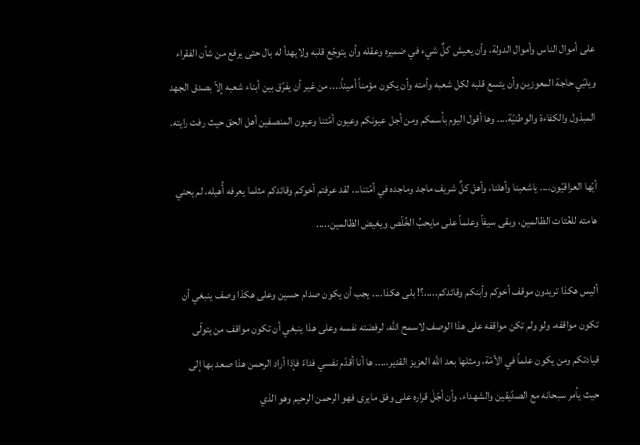على أموال الناس وأموال الدولة، وأن يعيش كلٌ شيء في ضميره وعقله وأن يتوجّع قلبه ولايهدأ له بال حتى يرفع من شأن الفقراء ويلبّي حاجة المعوزين وأن يتسع قلبه لكل شعبه وأمته وأن يكون مؤمناً أميناً.... من غير أن يفرّق بين أبناء شعبه إلاّ بصدق الجهد المبذول والكفاءة والوطنيّة.... وها أقول اليوم بأسمكم ومن أجل عيونكم وعيون أمّتنا وعيون المنصفين أهل الحق حيث رفت رايته.

أيّها العراقيّون.... ياشعبنا وأهلنا، وأهل كلٌ شريف ماجد وماجده في أمّتنا... لقد عرفتم أخوكم وقائدكم مثلما يعرفه أُهيله، لم يحني هامته للعُتات الظالمين، وبقى سيفاً وعلماً على مايحبُ الخُلّص ويغيض الظالمين.....

أليس هكذا تريدون موقف أخوكم وأبنكم وقائدكم.....؟! بلى هكذا.... يجب أن يكون صدام حسين وعلى هكذا وصف ينبغي أن تكون مواقفه، ولو ولم تكن مواقفه على هذا الوصف لاسمح الله، لرفضته نفسه وعلى هذا ينبغي أن تكون مواقف من يتولّى قيادتكم ومن يكون علماً في الأمّة، ومثلها بعد الله العزيز القدير..... ها أنا أقدّم نفسي فداءً فإذا أراد الرحمن هذا صعد بها إلى حيث يأمر سبحانه مع الصدّيقين والشهداء. وأن أجّلَ قراره على وفق مايرى فهو الرحمن الرحيم وهو الذي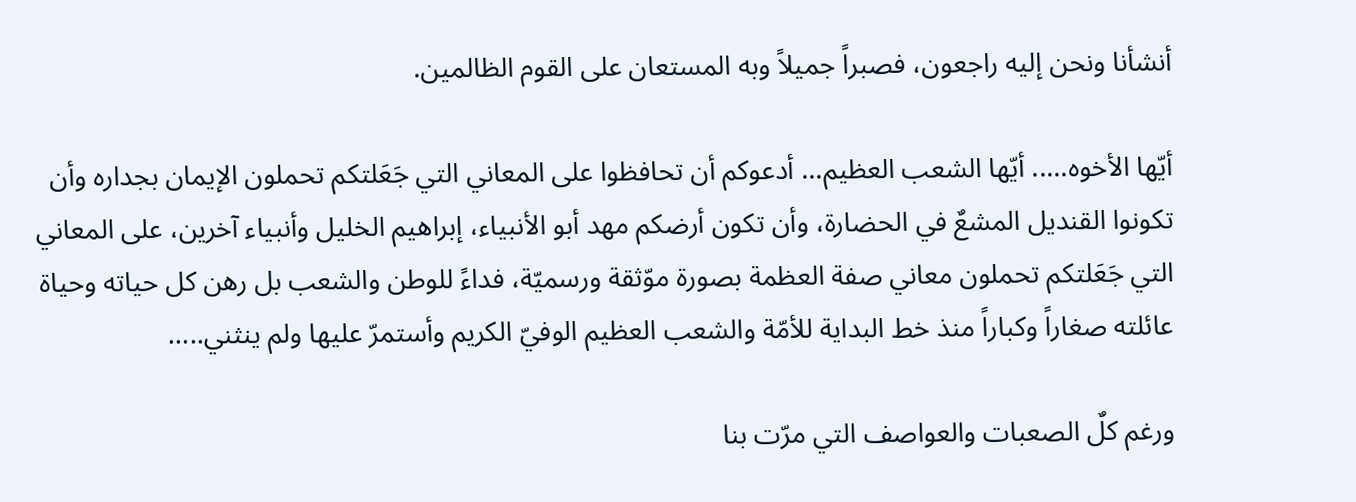أنشأنا ونحن إليه راجعون، فصبراً جميلاً وبه المستعان على القوم الظالمين.

أيّها الأخوه..... أيّها الشعب العظيم... أدعوكم أن تحافظوا على المعاني التي جَعَلتكم تحملون الإيمان بجداره وأن تكونوا القنديل المشعٌ في الحضارة، وأن تكون أرضكم مهد أبو الأنبياء، إبراهيم الخليل وأنبياء آخرين، على المعاني التي جَعَلتكم تحملون معاني صفة العظمة بصورة موّثقة ورسميّة، فداءً للوطن والشعب بل رهن كل حياته وحياة عائلته صغاراً وكباراً منذ خط البداية للأمّة والشعب العظيم الوفيّ الكريم وأستمرّ عليها ولم ينثني.....

ورغم كلٌ الصعبات والعواصف التي مرّت بنا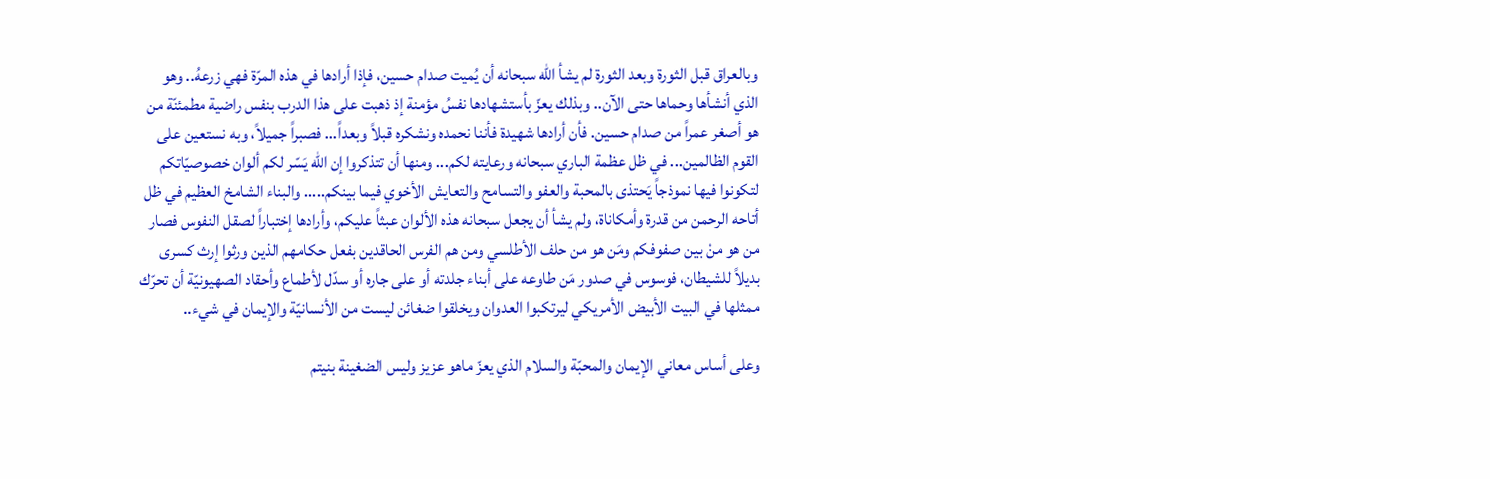وبالعراق قبل الثورة وبعد الثورة لم يشأ الله سبحانه أن يُميت صدام حسين، فإذا أرادها في هذه المرّة فهي زرعهُ.. وهو الذي أنشأها وحماها حتى الآن.. وبذلك يعزّ بأستشهادها نفسُ مؤمنة إذ ذهبت على هذا الدرب بنفس راضية مطمئنّة من هو أصغر عمراً من صدام حسين. فأن أرادها شهيدة فأننا نحمده ونشكره قبلاً وبعداً... فصبراً جميلاً، وبه نستعين على القوم الظالمين... في ظل عظمة الباري سبحانه ورعايته لكم... ومنها أن تتذكروا إن الله يَسّر لكم ألوان خصوصيّاتكم لتكونوا فيها نموذجاً يَحتذى بالمحبة والعفو والتسامح والتعايش الأخوي فيما بينكم..... والبناء الشامخ العظيم في ظل أتاحه الرحمن من قدرة وأمكاناة، ولم يشأ أن يجعل سبحانه هذه الألوان عبثاً عليكم، وأرادها إختباراً لصقل النفوس فصار من هو منْ بين صفوفكم ومَن هو من حلف الأطلسي ومن هم الفرس الحاقدين بفعل حكامهم الذين ورثوا إرث كسرى بديلاً للشيطان، فوسوس في صدور مَن طاوعه على أبناء جلدته أو على جاره أو سدّل لأطماع وأحقاد الصهيونيّة أن تحرّك ممثلها في البيت الأبيض الأمريكي ليرتكبوا العدوان ويخلقوا ضغائن ليست من الأنسانيّة والإيمان في شيء..

وعلى أساس معاني الإيمان والمحبّة والسلام الذي يعزّ ماهو عزيز وليس الضغينة بنيتم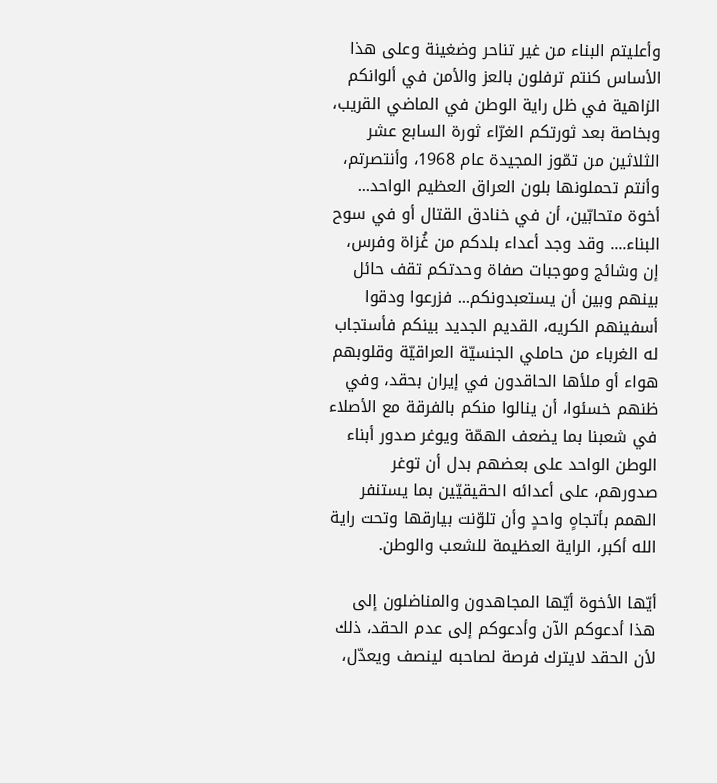وأعليتم البناء من غير تناحر وضغينة وعلى هذا الأساس كنتم ترفلون بالعز والأمن في ألوانكم الزاهية في ظل راية الوطن في الماضي القريب، وبخاصة بعد ثورتكم الغرّاء ثورة السابع عشر الثلاثين من تمّوز المجيدة عام 1968، وأنتصرتم، وأنتم تحملونها بلون العراق العظيم الواحد... أخوة متحابّين، أن في خنادق القتال أو في سوح البناء.... وقد وجد أعداء بلدكم من غُزاة وفرس، إن وشائج وموجبات صفاة وحدتكم تقف حائل بينهم وبين أن يستعبدونكم... فزرعوا ودقوا أسفينهم الكريه، القديم الجديد بينكم فأستجاب له الغرباء من حاملي الجنسيّة العراقيّة وقلوبهم هواء أو ملأها الحاقدون في إيران بحقد، وفي ظنهم خسئوا، أن ينالوا منكم بالفرقة مع الأصلاء في شعبنا بما يضعف الهمّة ويوغر صدور أبناء الوطن الواحد على بعضهم بدل أن توغر صدورهم، على أعدائه الحقيقيّين بما يستنفر الهمم بأتجاهٍ واحدٍ وأن تلوّنت بيارقها وتحت راية الله أكبر، الراية العظيمة للشعب والوطن.

أيّها الأخوة أيّها المجاهدون والمناضلون إلى هذا أدعوكم الآن وأدعوكم إلى عدم الحقد، ذلك لأن الحقد لايترك فرصة لصاحبه لينصف ويعدّل،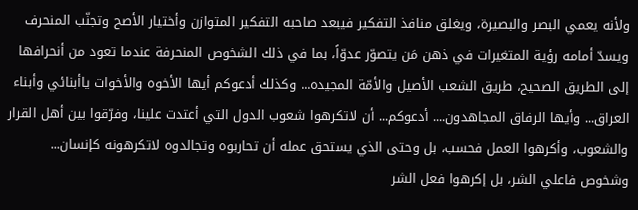ولأنه يعمي البصر والبصيرة، ويغلق منافذ التفكير فيبعد صاحبه التفكير المتوازن وأختيار الأصح وتجنّب المنحرف ويسدّ أمامه رؤية المتغيرات في ذهن مَن يتصوّر عدوّاً، بما في ذلك الشخوص المنحرفة عندما تعود من أنحرافها إلى الطريق الصحيح، طريق الشعب الأصيل والأمّة المجيده... وكذلك أدعوكم أيها الأخوه والأخوات ياأبنائي وأبناء العراق... وأيها الرفاق المجاهدون.... أدعوكم... أن لاتكرهوا شعوب الدول التي أعتدت علينا، وفرّقوا بين أهل القرار والشعوب، وأكرهوا العمل فحسب، بل وحتى الذي يستحق عمله أن تحاربوه وتجالدوه لاتكرهونه كإنسان... وشخوص فاعلي الشر، بل إكرهوا فعل الشر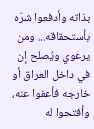بذاته وأدفعوا شرّه بأستحقاقه... ومن يرعوي ويُصلح إن في داخل العراق أو خارجه فأعفوا عنه، وأفتحوا له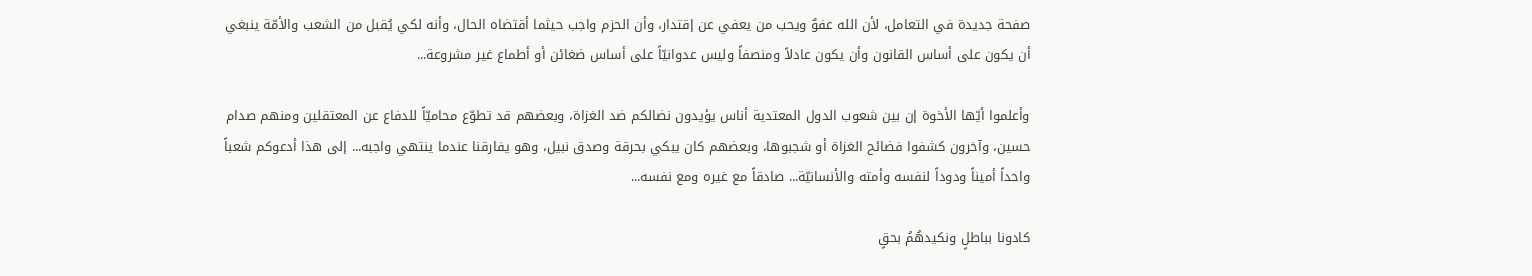صفحة جديدة في التعامل، لأن الله عفوٌ ويحب من يعفي عن إقتدار، وأن الحزم واجب حيثما أقتضاه الحال، وأنه لكي يُقبل من الشعب والأمّة ينبغي أن يكون على أساس القانون وأن يكون عادلاً ومنصفاً وليس عدوانيّاً على أساس ضغائن أو أطماع غير مشروعة...

وأعلموا أيّها الأخوة إن بين شعوب الدول المعتدية أناس يؤيدون نضالكم ضد الغزاة، وبعضهم قد تطوّع محاميّاً للدفاع عن المعتقلين ومنهم صدام حسين، وآخرون كشفوا فضائح الغزاة أو شجبوها، وبعضهم كان يبكي بحرقة وصدق نبيل، وهو يفارقنا عندما ينتهي واجبه... إلى هذا أدعوكم شعباً واحداً أميناً ودوداً لنفسه وأمته والأنسانيّة... صادقاً مع غيره ومع نفسه...

كادونا بباطلٍ ونكيدهُمُ بحقٍ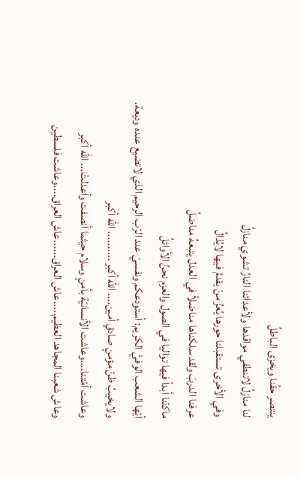ينتصر حقُنا ويخزى الباطلُ
لنا منازلُ لاتنطفي مواقدها ولأعدائنا النارُ تشوي منازلُ
وفي الأخرى تستقبلنا حورها يُعزُ منْ يقدمُ فيها لايُذالُ
عرفنا الدربَ ولقد سلكناها مناضلاً في العدل يتبعهُ مناضلُ
ماكنّنا أبداً فيها تواليا في الصول والعزم نحنُ الأوائلُ
أيّها الشعب الوفيّْ الكريم: أستودعكم ونفسيَ عند الرّب الرحيم الذي لاتضيع عنده وديعة.
ولايخيبُ ظنّ مؤمنٍ صادقٍ أمين.... الله أكبر .......... الله أكبر
وعاشت أمّتنا....وعاشت الأنسانيّة بأمنٍ وسلام حيثما أنصفت وأعدلتْ... الله أكبر
وعاش شعبنا المجاهد العظيم.....عاش العراق......عاش العراق....وعاشت فلسطين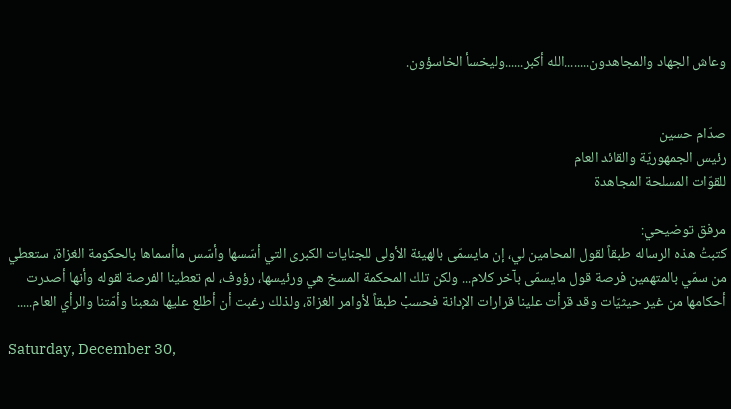وعاش الجهاد والمجاهدون........الله أكبر......وليخسأ الخاسؤون.


صدّام حسين
رئيس الجمهوريّة والقائد العام
للقوّات المسلحة المجاهدة

مرفق توضيحي:
كتبتُ هذه الرساله طبقاً لقول المحامين لي، إن مايسمّى بالهيئة الأولى للجنايات الكبرى التي أسّسها وأسّس ماأسماها بالحكومة الغزاة، ستعطي من سمّي بالمتهمين فرصة قول مايسمّى بآخر كلام... ولكن تلك المحكمة المسخ هي ورئيسها، رؤوف، لم تعطينا الفرصة لقوله وأنها أصدرت أحكامها من غير حيثيّات وقد قرأت علينا قرارات الإدانة فحسبْ طبقاً لأوامر الغزاة، ولذلك رغبت أن أطلع عليها شعبنا وأمّتنا والرأي العام.....

Saturday, December 30,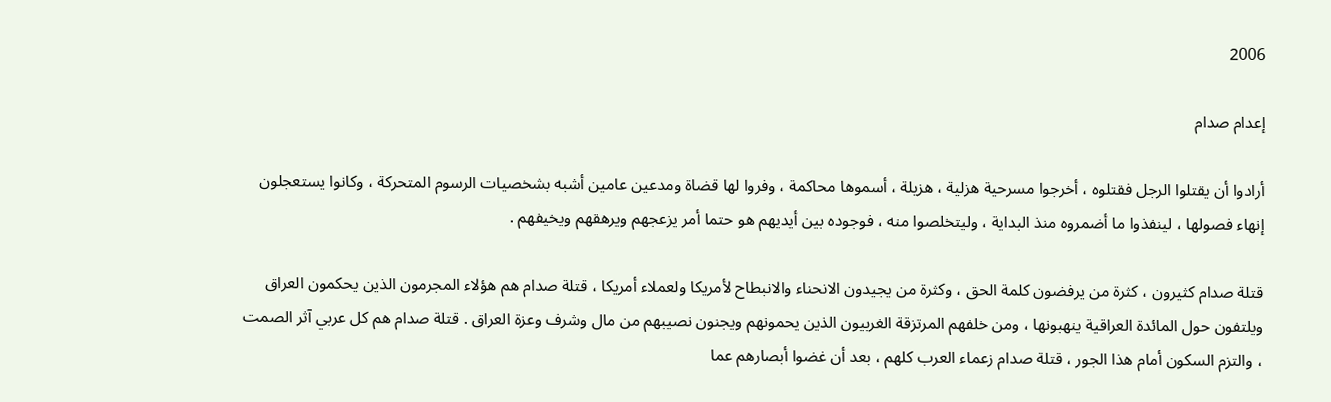2006

إعدام صدام

أرادوا أن يقتلوا الرجل فقتلوه ، أخرجوا مسرحية هزلية ، هزيلة ، أسموها محاكمة ، وفروا لها قضاة ومدعين عامين أشبه بشخصيات الرسوم المتحركة ، وكانوا يستعجلون إنهاء فصولها ، لينفذوا ما أضمروه منذ البداية ، وليتخلصوا منه ، فوجوده بين أيديهم هو حتما أمر يزعجهم ويرهقهم ويخيفهم .

قتلة صدام كثيرون ، كثرة من يرفضون كلمة الحق ، وكثرة من يجيدون الانحناء والانبطاح لأمريكا ولعملاء أمريكا ، قتلة صدام هم هؤلاء المجرمون الذين يحكمون العراق ويلتفون حول المائدة العراقية ينهبونها ، ومن خلفهم المرتزقة الغربيون الذين يحمونهم ويجنون نصيبهم من مال وشرف وعزة العراق . قتلة صدام هم كل عربي آثر الصمت ، والتزم السكون أمام هذا الجور ، قتلة صدام زعماء العرب كلهم ، بعد أن غضوا أبصارهم عما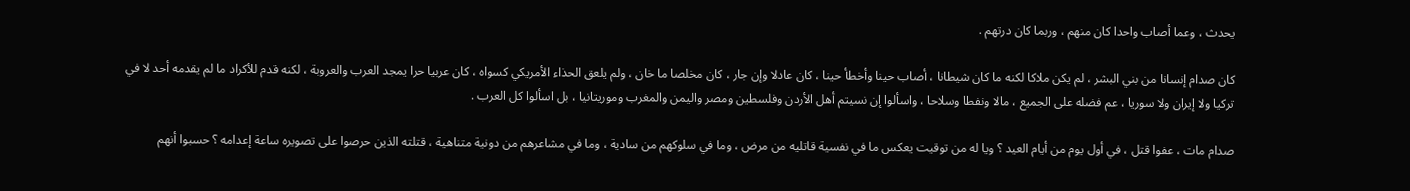يحدث ، وعما أصاب واحدا كان منهم ، وربما كان درتهم .

كان صدام إنسانا من بني البشر ، لم يكن ملاكا لكنه ما كان شيطانا ، أصاب حينا وأخطأ حينا ، كان عادلا وإن جار ، كان مخلصا ما خان ، ولم يلعق الحذاء الأمريكي كسواه ، كان عربيا حرا يمجد العرب والعروبة ، لكنه قدم للأكراد ما لم يقدمه أحد لا في تركيا ولا إيران ولا سوريا ، عم فضله على الجميع ، مالا ونفطا وسلاحا ، واسألوا إن نسيتم أهل الأردن وفلسطين ومصر واليمن والمغرب وموريتانيا ، بل اسألوا كل العرب .

صدام مات ، عفوا قتل ، في أول يوم من أيام العيد ؟ ويا له من توقيت يعكس ما في نفسية قاتليه من مرض ، وما في سلوكهم من سادية ، وما في مشاعرهم من دونية متناهية ، قتلته الذين حرصوا على تصويره ساعة إعدامه ؟ حسبوا أنهم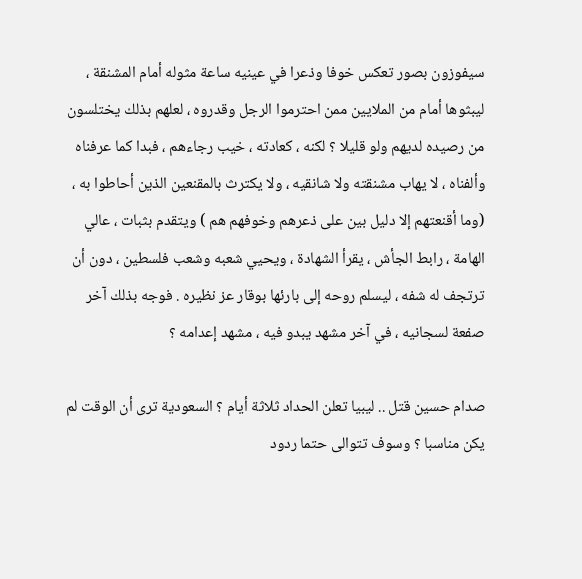سيفوزون بصور تعكس خوفا وذعرا في عينيه ساعة مثوله أمام المشنقة ، ليبثوها أمام من الملايين ممن احترموا الرجل وقدروه ، لعلهم بذلك يختلسون من رصيده لديهم ولو قليلا ؟ لكنه ، كعادته ، خيب رجاءهم ، فبدا كما عرفناه وألفناه ، لا يهاب مشنقته ولا شانقيه ، ولا يكترث بالمقنعين الذين أحاطوا به ، (وما أقنعتهم إلا دليل بين على ذعرهم وخوفهم هم ) ويتقدم بثبات ، عالي الهامة ، رابط الجأش ، يقرأ الشهادة ، ويحيي شعبه وشعب فلسطين ، دون أن ترتجف له شفه ، ليسلم روحه إلى بارئها بوقار عز نظيره . فوجه بذلك آخر صفعة لسجانيه ، في آخر مشهد يبدو فيه ، مشهد إعدامه ؟

صدام حسين قتل .. ليبيا تعلن الحداد ثلاثة أيام ؟ السعودية ترى أن الوقت لم يكن مناسبا ؟ وسوف تتوالى حتما ردود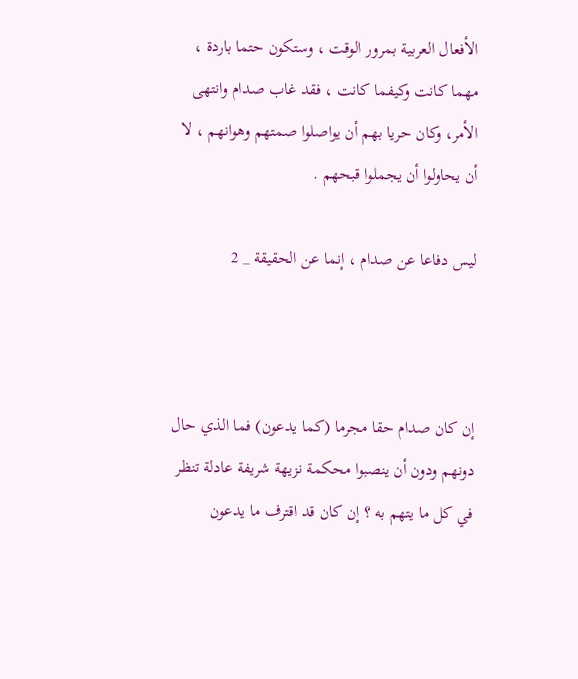الأفعال العربية بمرور الوقت ، وستكون حتما باردة ، مهما كانت وكيفما كانت ، فقد غاب صدام وانتهى الأمر، وكان حريا بهم أن يواصلوا صمتهم وهوانهم ، لا أن يحاولوا أن يجملوا قبحهم .

ليس دفاعا عن صدام ، إنما عن الحقيقة _ 2



إن كان صدام حقا مجرما (كما يدعون) فما الذي حال دونهم ودون أن ينصبوا محكمة نزيهة شريفة عادلة تنظر في كل ما يتهم به ؟ إن كان قد اقترف ما يدعون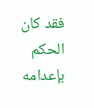فقد كان الحكم بإعدامه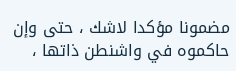مضمونا مؤكدا لاشك ، حتى وإن حاكموه في واشنطن ذاتها ،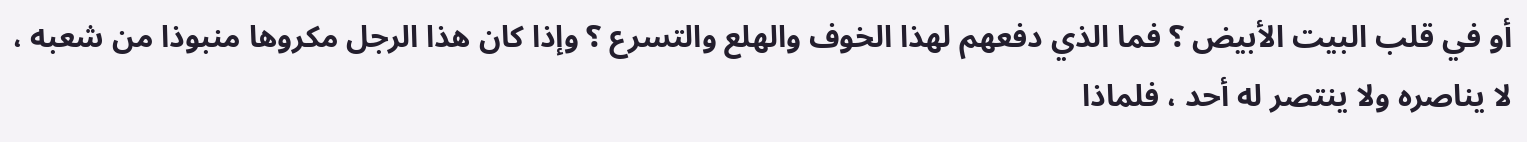أو في قلب البيت الأبيض ؟ فما الذي دفعهم لهذا الخوف والهلع والتسرع ؟ وإذا كان هذا الرجل مكروها منبوذا من شعبه ، لا يناصره ولا ينتصر له أحد ، فلماذا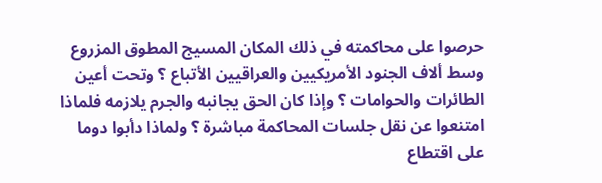حرصوا على محاكمته في ذلك المكان المسيج المطوق المزروع وسط ألاف الجنود الأمريكيين والعراقيين الأتباع ؟ وتحت أعين الطائرات والحوامات ؟ وإذا كان الحق يجانبه والجرم يلازمه فلماذا امتنعوا عن نقل جلسات المحاكمة مباشرة ؟ ولماذا دأبوا دوما على اقتطاع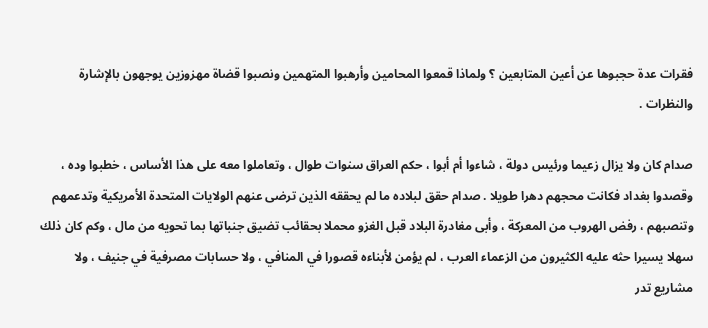فقرات عدة حجبوها عن أعين المتابعين ؟ ولماذا قمعوا المحامين وأرهبوا المتهمين ونصبوا قضاة مهزوزين يوجهون بالإشارة والنظرات .

صدام كان ولا يزال زعيما ورئيس دولة ، شاءوا أم أبوا ، حكم العراق سنوات طوال ، وتعاملوا معه على هذا الأساس ، خطبوا وده ، وقصدوا بغداد فكانت محجهم دهرا طويلا . صدام حقق لبلاده ما لم يحققه الذين ترضى عنهم الولايات المتحدة الأمريكية وتدعمهم وتنصبهم ، رفض الهروب من المعركة ، وأبى مغادرة البلاد قبل الغزو محملا بحقائب تضيق جنباتها بما تحويه من مال ، وكم كان ذلك سهلا يسيرا حثه عليه الكثيرون من الزعماء العرب ، لم يؤمن لأبناءه قصورا في المنافي ، ولا حسابات مصرفية في جنيف ، ولا مشاريع تدر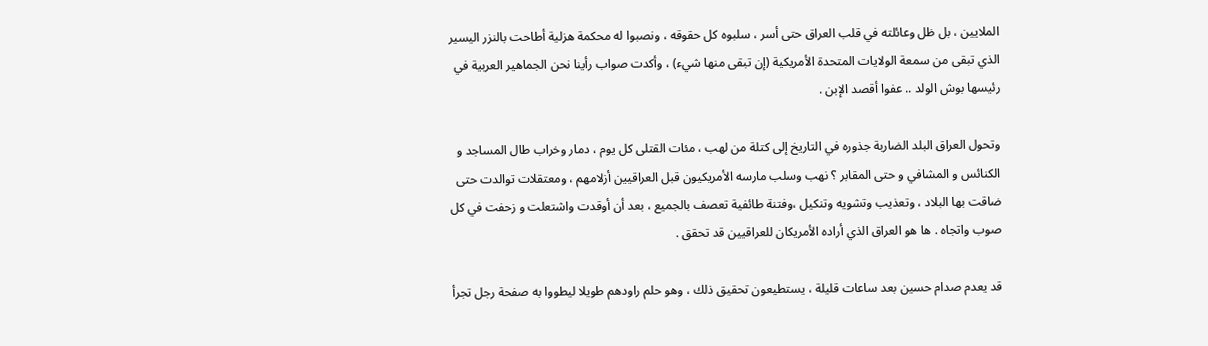الملايين ، بل ظل وعائلته في قلب العراق حتى أسر ، سلبوه كل حقوقه ، ونصبوا له محكمة هزلية أطاحت بالنزر اليسير الذي تبقى من سمعة الولايات المتحدة الأمريكية (إن تبقى منها شيء) ، وأكدت صواب رأينا نحن الجماهير العربية في رئيسها بوش الولد .. عفوا أقصد الإبن .

وتحول العراق البلد الضاربة جذوره في التاريخ إلى كتلة من لهب ، مئات القتلى كل يوم ، دمار وخراب طال المساجد و الكنائس و المشافي و حتى المقابر ؟ نهب وسلب مارسه الأمريكيون قبل العراقيين أزلامهم ، ومعتقلات توالدت حتى ضاقت بها البلاد ، وتعذيب وتشويه وتنكيل ،وفتنة طائفية تعصف بالجميع ، بعد أن أوقدت واشتعلت و زحفت في كل صوب واتجاه . ها هو العراق الذي أراده الأمريكان للعراقيين قد تحقق .

قد يعدم صدام حسين بعد ساعات قليلة ، يستطيعون تحقيق ذلك ، وهو حلم راودهم طويلا ليطووا به صفحة رجل تجرأ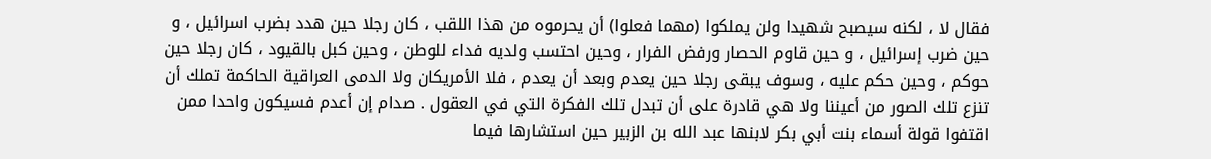فقال لا ، لكنه سيصبح شهيدا ولن يملكوا (مهما فعلوا) أن يحرموه من هذا اللقب ، كان رجلا حين هدد بضرب اسرائيل ، و حين ضرب إسرائيل ، و حين قاوم الحصار ورفض الفرار ، وحين احتسب ولديه فداء للوطن ، وحين كبل بالقيود ، كان رجلا حين حوكم ، وحين حكم عليه ، وسوف يبقى رجلا حين يعدم وبعد أن يعدم ، فلا الأمريكان ولا الدمى العراقية الحاكمة تملك أن تنزع تلك الصور من أعيننا ولا هي قادرة على أن تبدل تلك الفكرة التي في العقول . صدام إن أعدم فسيكون واحدا ممن اقتفوا قولة أسماء بنت أبي بكر لابنها عبد الله بن الزبير حين استشارها فيما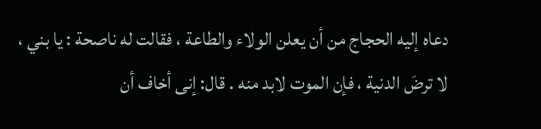دعاه إليه الحجاج من أن يعلن الولاء والطاعة ، فقالت له ناصحة : يا بني ، لا ترضَ الدنية ، فإن الموت لابد منه . قال: إنى أخاف أن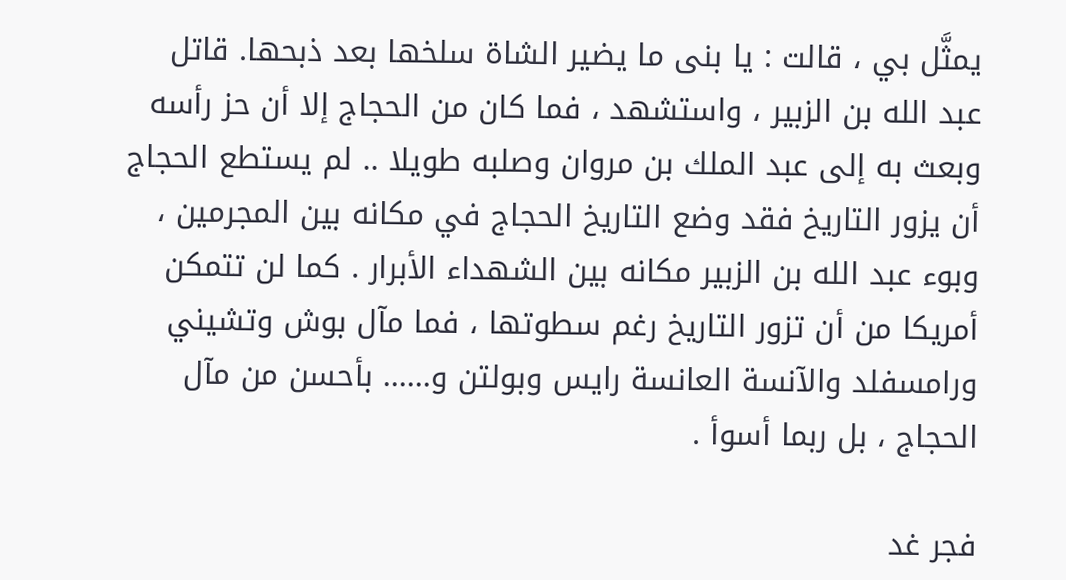يمثَّل بي ، قالت : يا بنى ما يضير الشاة سلخها بعد ذبحها. قاتل عبد الله بن الزبير ، واستشهد ، فما كان من الحجاج إلا أن حز رأسه وبعث به إلى عبد الملك بن مروان وصلبه طويلا .. لم يستطع الحجاج أن يزور التاريخ فقد وضع التاريخ الحجاج في مكانه بين المجرمين ، وبوء عبد الله بن الزبير مكانه بين الشهداء الأبرار . كما لن تتمكن أمريكا من أن تزور التاريخ رغم سطوتها ، فما مآل بوش وتشيني ورامسفلد والآنسة العانسة رايس وبولتن و...... بأحسن من مآل الحجاج ، بل ربما أسوأ .

فجر غد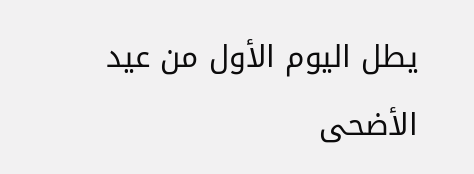يطل اليوم الأول من عيد الأضحى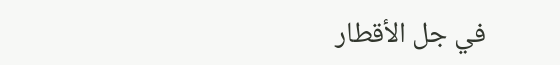في جل الأقطار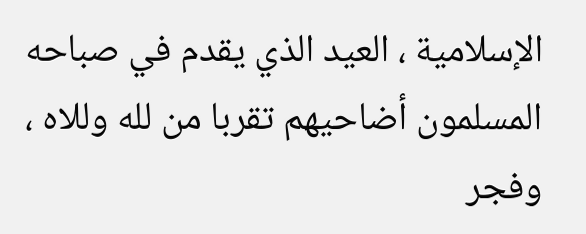الإسلامية ، العيد الذي يقدم في صباحه المسلمون أضاحيهم تقربا من لله وللاه ، وفجر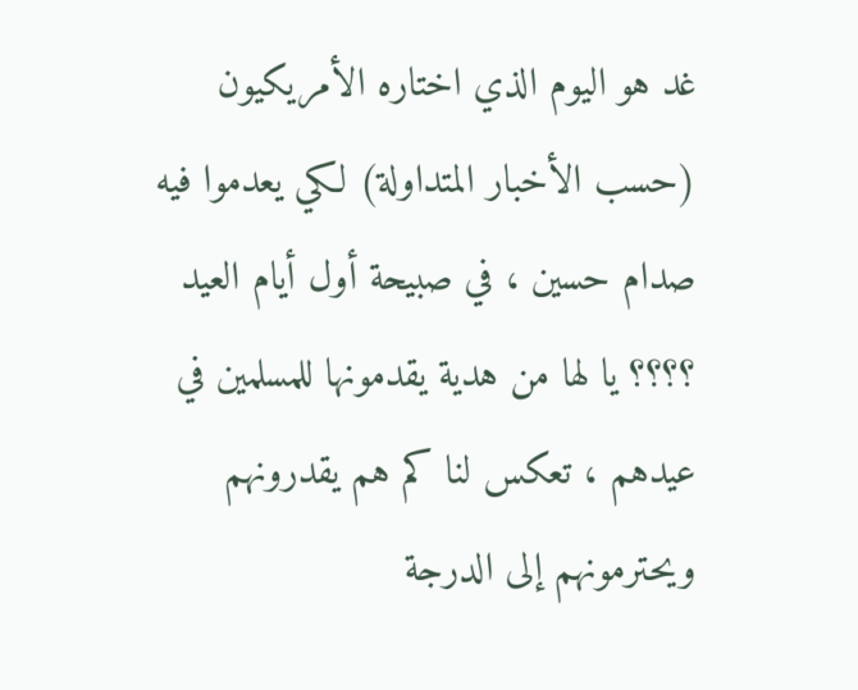غد هو اليوم الذي اختاره الأمريكيون (حسب الأخبار المتداولة) لكي يعدموا فيه صدام حسين ، في صبيحة أول أيام العيد ؟؟؟؟ يا لها من هدية يقدمونها للمسلمين في عيدهم ، تعكس لنا كم هم يقدرونهم ويحترمونهم إلى الدرجة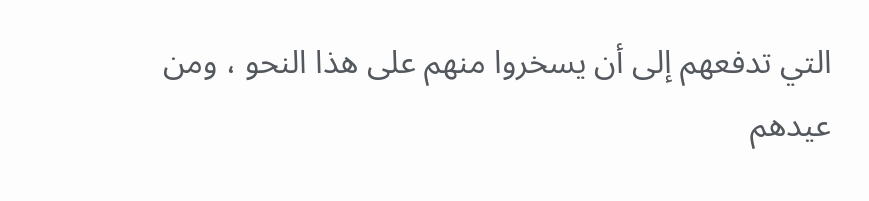التي تدفعهم إلى أن يسخروا منهم على هذا النحو ، ومن عيدهم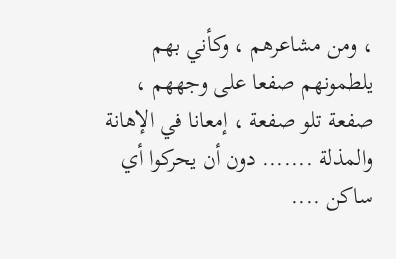، ومن مشاعرهم ، وكأني بهم يلطمونهم صفعا على وجههم ، صفعة تلو صفعة ، إمعانا في الإهانة والمذلة ....... دون أن يحركوا أي ساكن ....